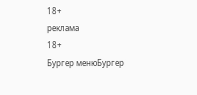18+
реклама
18+
Бургер менюБургер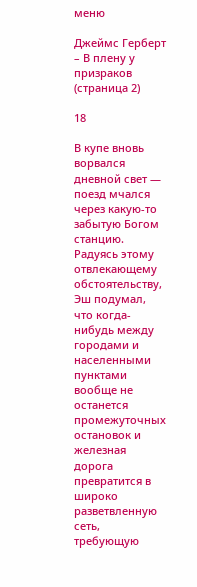меню

Джеймс Герберт – В плену у призраков (страница 2)

18

В купе вновь ворвался дневной свет — поезд мчался через какую-то забытую Богом станцию. Радуясь этому отвлекающему обстоятельству, Эш подумал, что когда-нибудь между городами и населенными пунктами вообще не останется промежуточных остановок и железная дорога превратится в широко разветвленную сеть, требующую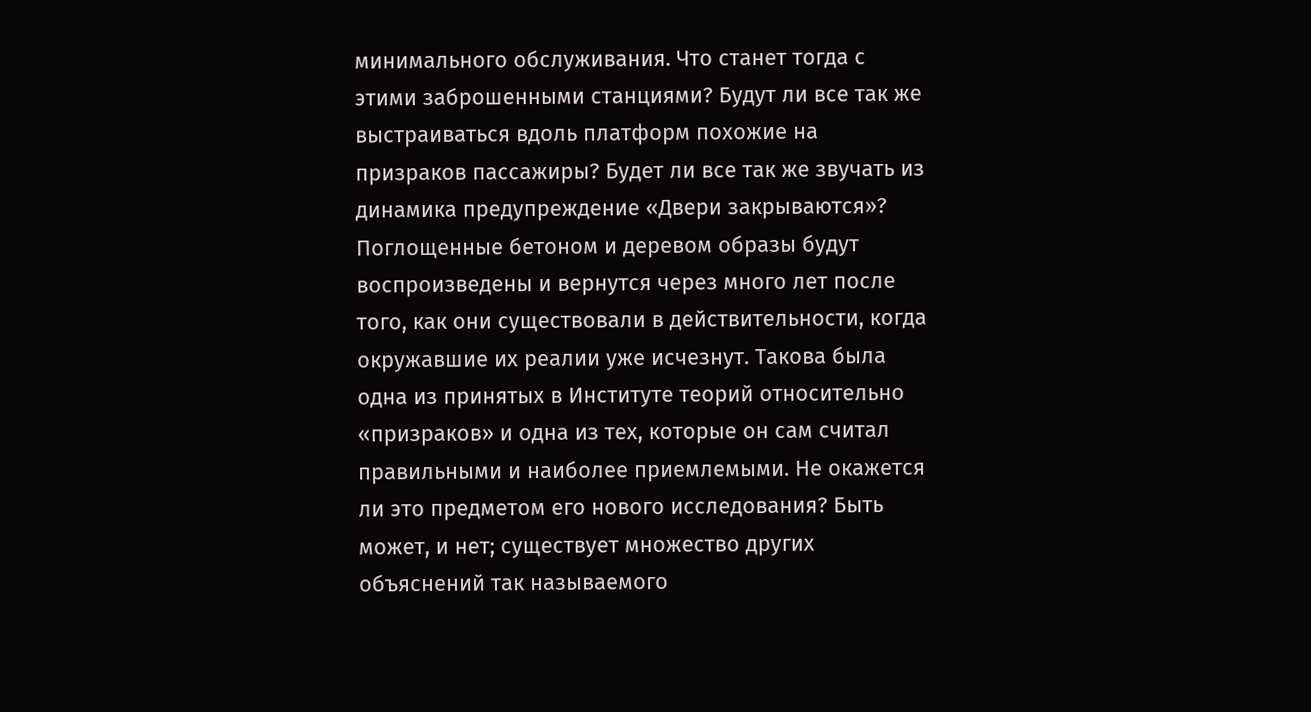минимального обслуживания. Что станет тогда с этими заброшенными станциями? Будут ли все так же выстраиваться вдоль платформ похожие на призраков пассажиры? Будет ли все так же звучать из динамика предупреждение «Двери закрываются»? Поглощенные бетоном и деревом образы будут воспроизведены и вернутся через много лет после того, как они существовали в действительности, когда окружавшие их реалии уже исчезнут. Такова была одна из принятых в Институте теорий относительно «призраков» и одна из тех, которые он сам считал правильными и наиболее приемлемыми. Не окажется ли это предметом его нового исследования? Быть может, и нет; существует множество других объяснений так называемого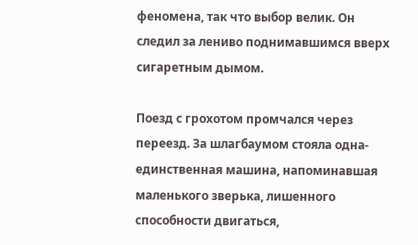феномена, так что выбор велик. Он следил за лениво поднимавшимся вверх сигаретным дымом.

Поезд с грохотом промчался через переезд. За шлагбаумом стояла одна-единственная машина, напоминавшая маленького зверька, лишенного способности двигаться,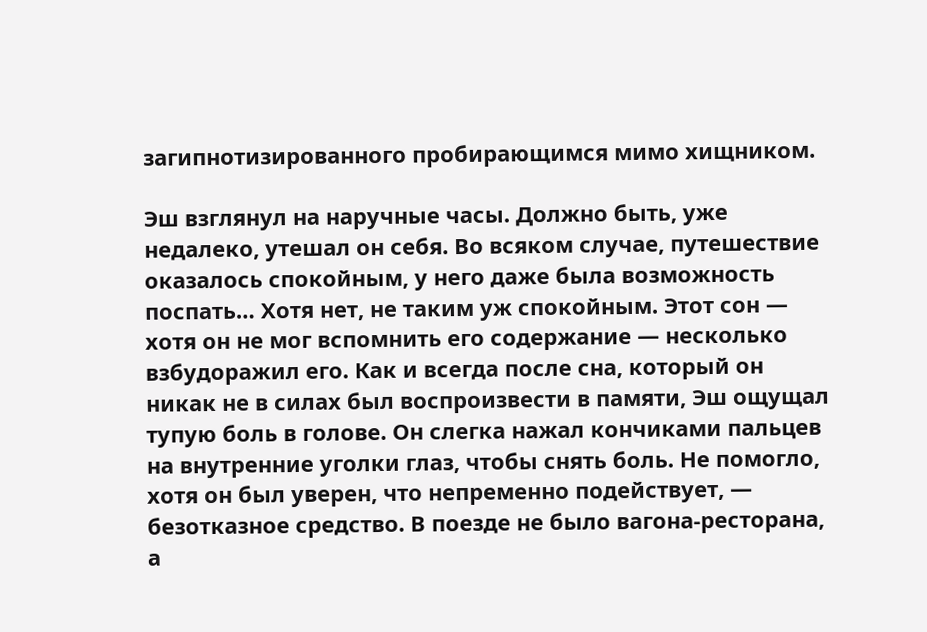загипнотизированного пробирающимся мимо хищником.

Эш взглянул на наручные часы. Должно быть, уже недалеко, утешал он себя. Во всяком случае, путешествие оказалось спокойным, у него даже была возможность поспать… Хотя нет, не таким уж спокойным. Этот сон — хотя он не мог вспомнить его содержание — несколько взбудоражил его. Как и всегда после сна, который он никак не в силах был воспроизвести в памяти, Эш ощущал тупую боль в голове. Он слегка нажал кончиками пальцев на внутренние уголки глаз, чтобы снять боль. Не помогло, хотя он был уверен, что непременно подействует, — безотказное средство. В поезде не было вагона-ресторана, а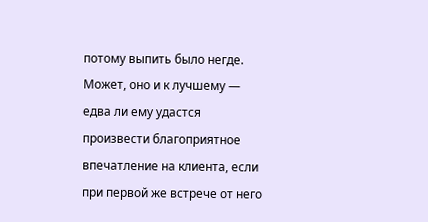потому выпить было негде. Может, оно и к лучшему — едва ли ему удастся произвести благоприятное впечатление на клиента, если при первой же встрече от него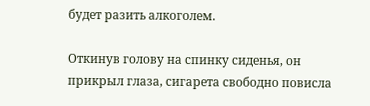будет разить алкоголем.

Откинув голову на спинку сиденья, он прикрыл глаза, сигарета свободно повисла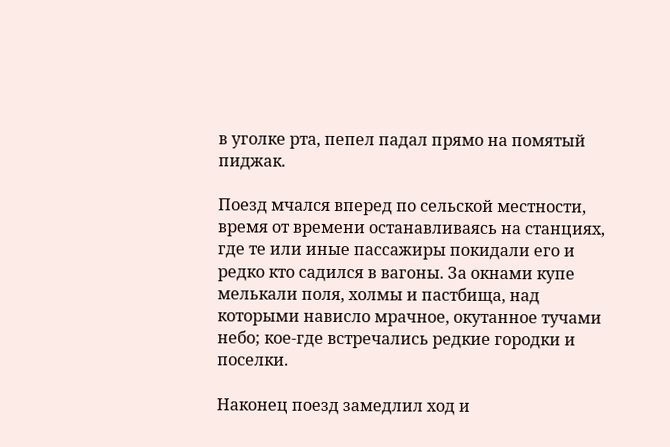в уголке рта, пепел падал прямо на помятый пиджак.

Поезд мчался вперед по сельской местности, время от времени останавливаясь на станциях, где те или иные пассажиры покидали его и редко кто садился в вагоны. За окнами купе мелькали поля, холмы и пастбища, над которыми нависло мрачное, окутанное тучами небо; кое-где встречались редкие городки и поселки.

Наконец поезд замедлил ход и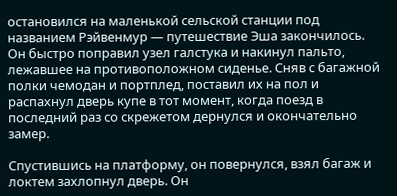остановился на маленькой сельской станции под названием Рэйвенмур — путешествие Эша закончилось. Он быстро поправил узел галстука и накинул пальто, лежавшее на противоположном сиденье. Сняв с багажной полки чемодан и портплед, поставил их на пол и распахнул дверь купе в тот момент, когда поезд в последний раз со скрежетом дернулся и окончательно замер.

Спустившись на платформу, он повернулся, взял багаж и локтем захлопнул дверь. Он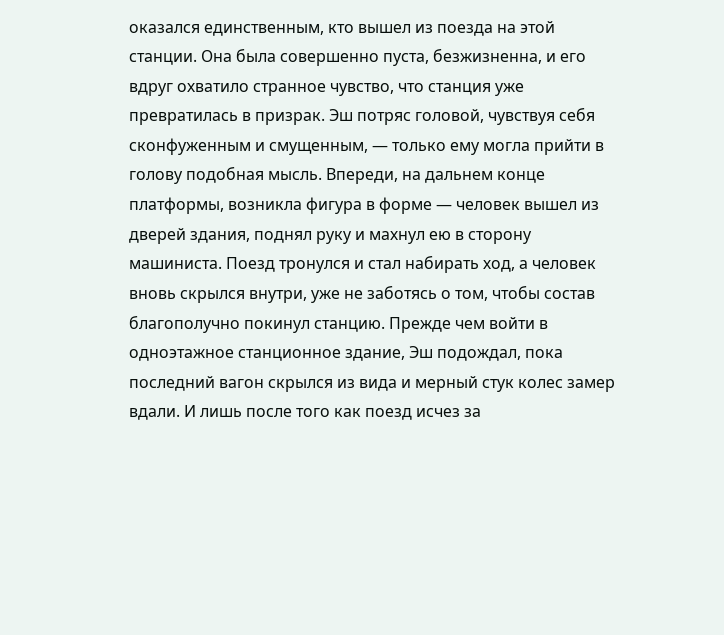оказался единственным, кто вышел из поезда на этой станции. Она была совершенно пуста, безжизненна, и его вдруг охватило странное чувство, что станция уже превратилась в призрак. Эш потряс головой, чувствуя себя сконфуженным и смущенным, — только ему могла прийти в голову подобная мысль. Впереди, на дальнем конце платформы, возникла фигура в форме — человек вышел из дверей здания, поднял руку и махнул ею в сторону машиниста. Поезд тронулся и стал набирать ход, а человек вновь скрылся внутри, уже не заботясь о том, чтобы состав благополучно покинул станцию. Прежде чем войти в одноэтажное станционное здание, Эш подождал, пока последний вагон скрылся из вида и мерный стук колес замер вдали. И лишь после того как поезд исчез за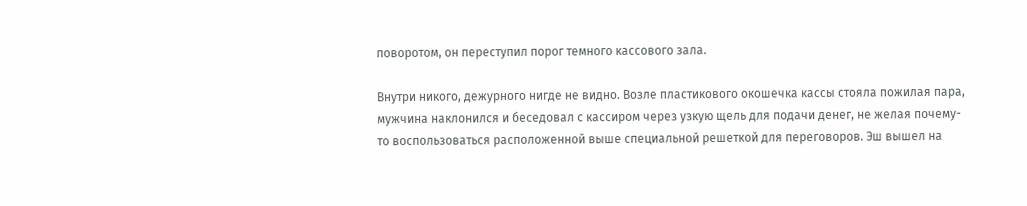поворотом, он переступил порог темного кассового зала.

Внутри никого, дежурного нигде не видно. Возле пластикового окошечка кассы стояла пожилая пара, мужчина наклонился и беседовал с кассиром через узкую щель для подачи денег, не желая почему-то воспользоваться расположенной выше специальной решеткой для переговоров. Эш вышел на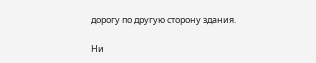дорогу по другую сторону здания.

Ни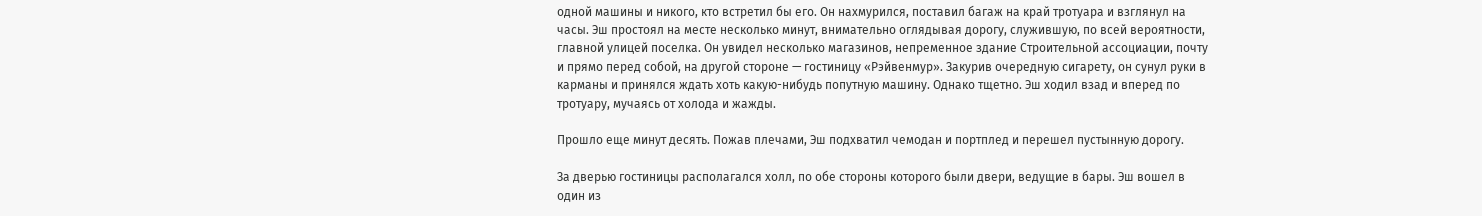одной машины и никого, кто встретил бы его. Он нахмурился, поставил багаж на край тротуара и взглянул на часы. Эш простоял на месте несколько минут, внимательно оглядывая дорогу, служившую, по всей вероятности, главной улицей поселка. Он увидел несколько магазинов, непременное здание Строительной ассоциации, почту и прямо перед собой, на другой стороне — гостиницу «Рэйвенмур». Закурив очередную сигарету, он сунул руки в карманы и принялся ждать хоть какую-нибудь попутную машину. Однако тщетно. Эш ходил взад и вперед по тротуару, мучаясь от холода и жажды.

Прошло еще минут десять. Пожав плечами, Эш подхватил чемодан и портплед и перешел пустынную дорогу.

За дверью гостиницы располагался холл, по обе стороны которого были двери, ведущие в бары. Эш вошел в один из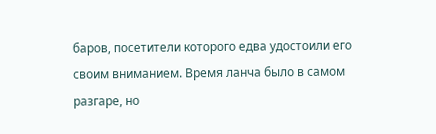баров, посетители которого едва удостоили его своим вниманием. Время ланча было в самом разгаре, но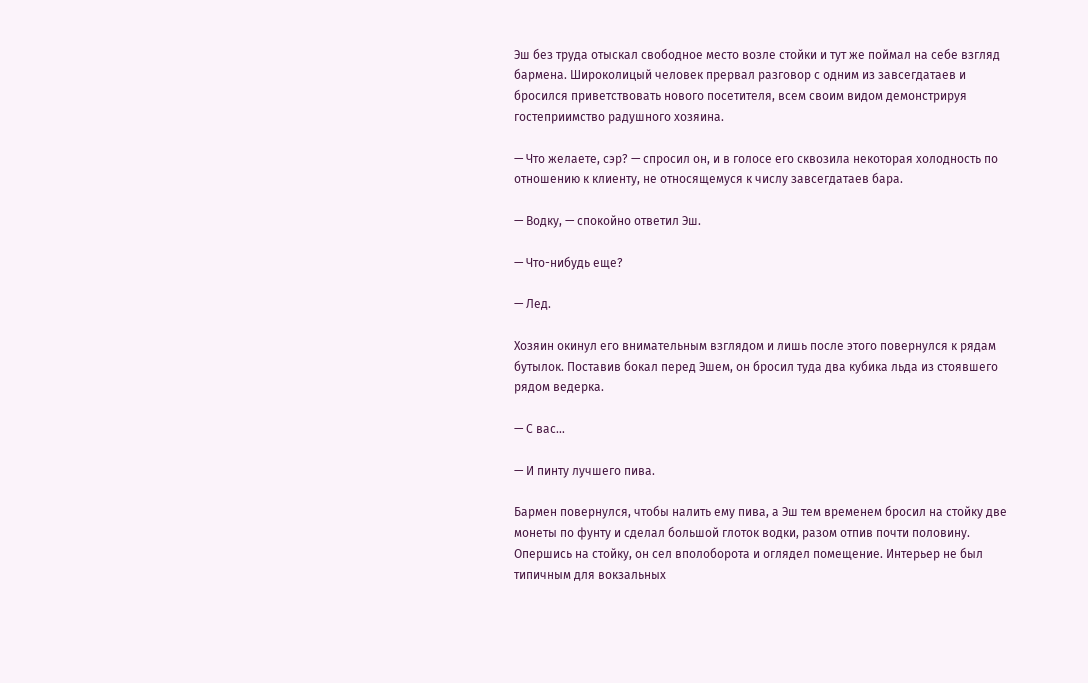Эш без труда отыскал свободное место возле стойки и тут же поймал на себе взгляд бармена. Широколицый человек прервал разговор с одним из завсегдатаев и бросился приветствовать нового посетителя, всем своим видом демонстрируя гостеприимство радушного хозяина.

— Что желаете, сэр? — спросил он, и в голосе его сквозила некоторая холодность по отношению к клиенту, не относящемуся к числу завсегдатаев бара.

— Водку, — спокойно ответил Эш.

— Что-нибудь еще?

— Лед.

Хозяин окинул его внимательным взглядом и лишь после этого повернулся к рядам бутылок. Поставив бокал перед Эшем, он бросил туда два кубика льда из стоявшего рядом ведерка.

— С вас…

— И пинту лучшего пива.

Бармен повернулся, чтобы налить ему пива, а Эш тем временем бросил на стойку две монеты по фунту и сделал большой глоток водки, разом отпив почти половину. Опершись на стойку, он сел вполоборота и оглядел помещение. Интерьер не был типичным для вокзальных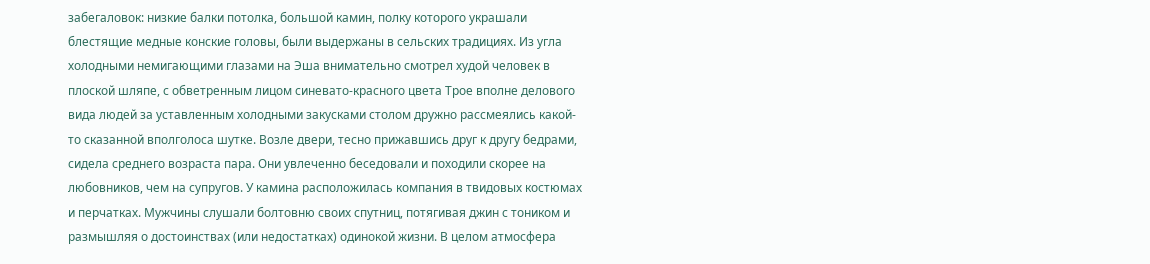забегаловок: низкие балки потолка, большой камин, полку которого украшали блестящие медные конские головы, были выдержаны в сельских традициях. Из угла холодными немигающими глазами на Эша внимательно смотрел худой человек в плоской шляпе, с обветренным лицом синевато-красного цвета Трое вполне делового вида людей за уставленным холодными закусками столом дружно рассмеялись какой-то сказанной вполголоса шутке. Возле двери, тесно прижавшись друг к другу бедрами, сидела среднего возраста пара. Они увлеченно беседовали и походили скорее на любовников, чем на супругов. У камина расположилась компания в твидовых костюмах и перчатках. Мужчины слушали болтовню своих спутниц, потягивая джин с тоником и размышляя о достоинствах (или недостатках) одинокой жизни. В целом атмосфера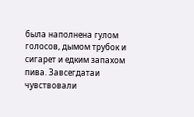была наполнена гулом голосов, дымом трубок и сигарет и едким запахом пива. Завсегдатаи чувствовали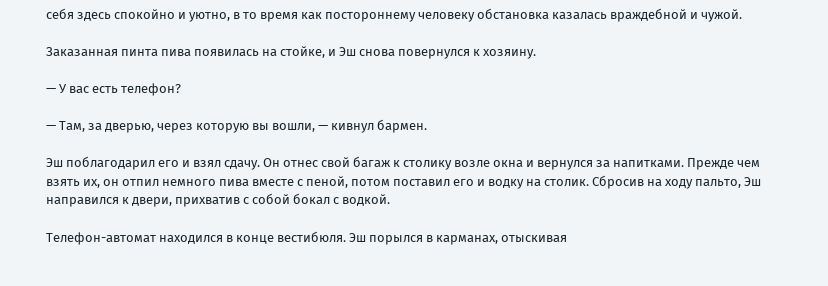себя здесь спокойно и уютно, в то время как постороннему человеку обстановка казалась враждебной и чужой.

Заказанная пинта пива появилась на стойке, и Эш снова повернулся к хозяину.

— У вас есть телефон?

— Там, за дверью, через которую вы вошли, — кивнул бармен.

Эш поблагодарил его и взял сдачу. Он отнес свой багаж к столику возле окна и вернулся за напитками. Прежде чем взять их, он отпил немного пива вместе с пеной, потом поставил его и водку на столик. Сбросив на ходу пальто, Эш направился к двери, прихватив с собой бокал с водкой.

Телефон-автомат находился в конце вестибюля. Эш порылся в карманах, отыскивая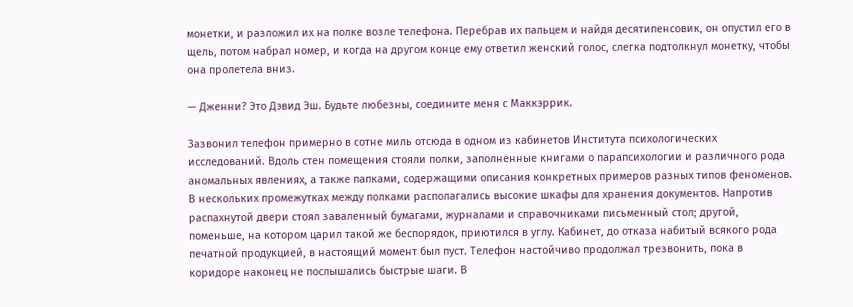монетки, и разложил их на полке возле телефона. Перебрав их пальцем и найдя десятипенсовик, он опустил его в щель, потом набрал номер, и когда на другом конце ему ответил женский голос, слегка подтолкнул монетку, чтобы она пролетела вниз.

— Дженни? Это Дэвид Эш. Будьте любезны, соедините меня с Маккэррик.

Зазвонил телефон примерно в сотне миль отсюда в одном из кабинетов Института психологических исследований. Вдоль стен помещения стояли полки, заполненные книгами о парапсихологии и различного рода аномальных явлениях, а также папками, содержащими описания конкретных примеров разных типов феноменов. В нескольких промежутках между полками располагались высокие шкафы для хранения документов. Напротив распахнутой двери стоял заваленный бумагами, журналами и справочниками письменный стол; другой, поменьше, на котором царил такой же беспорядок, приютился в углу. Кабинет, до отказа набитый всякого рода печатной продукцией, в настоящий момент был пуст. Телефон настойчиво продолжал трезвонить, пока в коридоре наконец не послышались быстрые шаги. В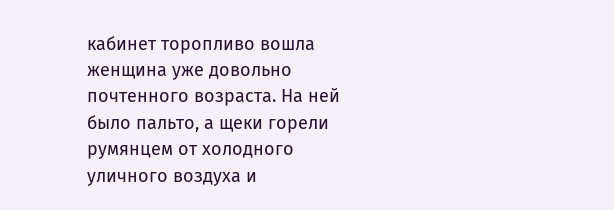кабинет торопливо вошла женщина уже довольно почтенного возраста. На ней было пальто, а щеки горели румянцем от холодного уличного воздуха и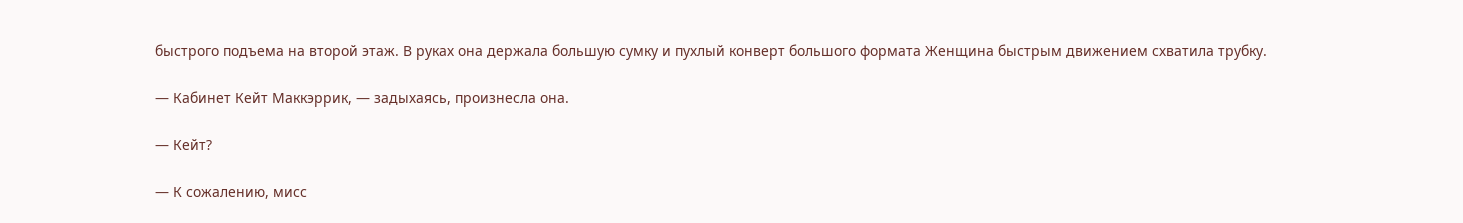быстрого подъема на второй этаж. В руках она держала большую сумку и пухлый конверт большого формата Женщина быстрым движением схватила трубку.

— Кабинет Кейт Маккэррик, — задыхаясь, произнесла она.

— Кейт?

— К сожалению, мисс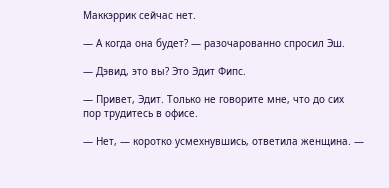Маккэррик сейчас нет.

— А когда она будет? — разочарованно спросил Эш.

— Дэвид, это вы? Это Эдит Фипс.

— Привет, Эдит. Только не говорите мне, что до сих пор трудитесь в офисе.

— Нет, — коротко усмехнувшись, ответила женщина. —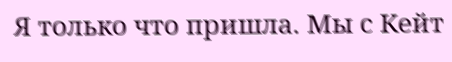Я только что пришла. Мы с Кейт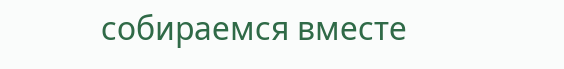собираемся вместе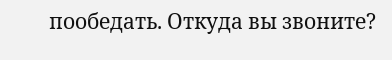пообедать. Откуда вы звоните?